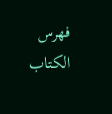فهرس الكتاب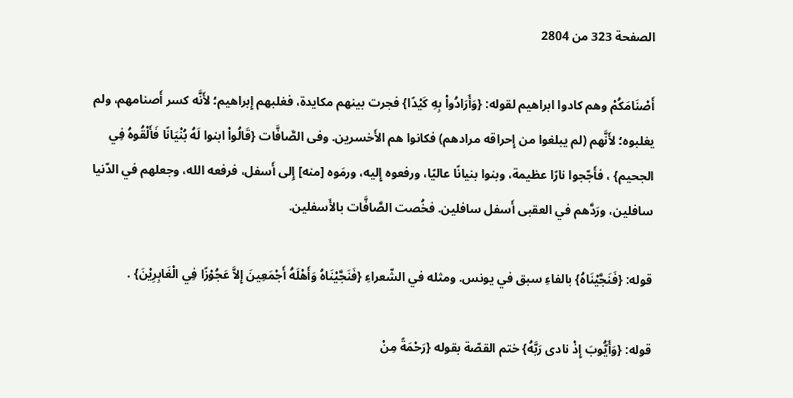الصفحة 323 من 2804

أَصْنَامَكُمْ وهم كادوا ابراهيم لقوله: {وَأَرَادُواْ بِهِ كَيْدًا} فجرت بينهم مكايدة، فغلبهم إِبراهيم؛ لأَنَّه كسر أَصنامهم، ولم يغلبوه؛ لأَنَّهم (لم يبلغوا من إِحراقه مرادهم) فكانوا هم الأَخسرين. وفى الصَّافَّات {قَالُواْ ابنوا لَهُ بُنْيَانًا فَأَلْقُوهُ فِي الجحيم} ، فأَجّجوا نارًا عظيمة، وبنوا بنيانًا عاليًا، ورفعوه إِليه، ورمَوه [منه] إِلى أَسفل، فرفعه الله، وجعلهم في الدّنيا سافلين، ورَدَّهم في العقبى أَسفل سافلين. فخُصت الصَّافَّات بالأَسفلين.

قوله: {فَنَجَّيْنَاهُ} بالفاءِ سبق في يونس. ومثله في الشّعراءِ {فَنَجَّيْنَاهُ وَأَهْلَهُ أَجْمَعِينَ إِلاَّ عَجُوْزًا فِي الْغَابِرِيْنَ} .

قوله: {وَأَيُّوبَ إِذْ نادى رَبَّهُ} ختم القصّة بقوله {رَحْمَةً مِنْ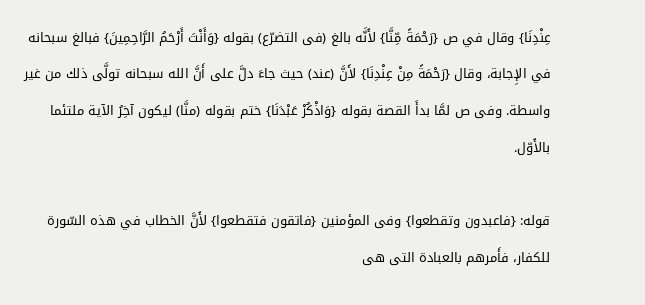عِنْدِنَا} وقال في ص {رَحْمَةً مِّنَّا} لأَنَّه بالغ (فى التضرّع) بقوله {وَأَنْتَ أَرْحَمُ الرَّاحِمِينَ} فبالغ سبحانه في الإِجابة، وقال {رَحْمَةً مِنْ عِنْدِنَا} لأَنَّ (عند) حيث جاءَ دلَّ على أَنَّ الله سبحانه تولَّى ذلك من غير واسطة. وفى ص لمَّا بدأَ القصة بقوله {وَاذْكُرْ عَبْدَنَا} ختم بقوله (منَّا) ليكون آخِرُ الآية ملتئما بالأَوّل.

قوله: {فاعبدون وتقطعوا} وفى المؤمنين {فاتقون فتقطعوا} لأَنَّ الخطاب في هذه السّورة للكفار، فأَمرهم بالعبادة التى هى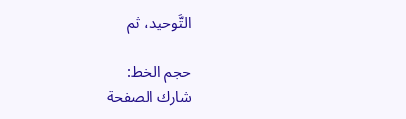التَّوحيد، ثم

حجم الخط:
شارك الصفحة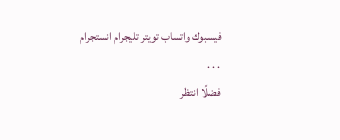فيسبوك واتساب تويتر تليجرام انستجرام
. . .
فضلًا انتظر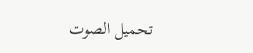تحميل الصوت